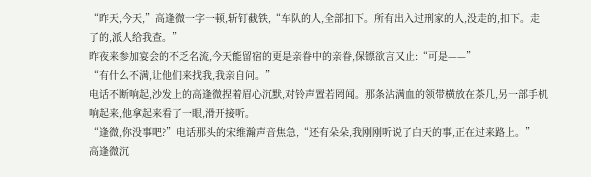“昨天,今天,”高逢微一字一顿,斩钉截铁,“车队的人,全部扣下。所有出入过刑家的人,没走的,扣下。走了的,派人给我查。”
昨夜来参加宴会的不乏名流,今天能留宿的更是亲眷中的亲眷,保镖欲言又止:“可是——”
“有什么不满,让他们来找我,我亲自问。”
电话不断响起,沙发上的高逢微捏着眉心沉默,对铃声置若罔闻。那条沾满血的领带横放在茶几,另一部手机响起来,他拿起来看了一眼,滑开接听。
“逢微,你没事吧?”电话那头的宋维瀚声音焦急,“还有朵朵,我刚刚听说了白天的事,正在过来路上。”
高逢微沉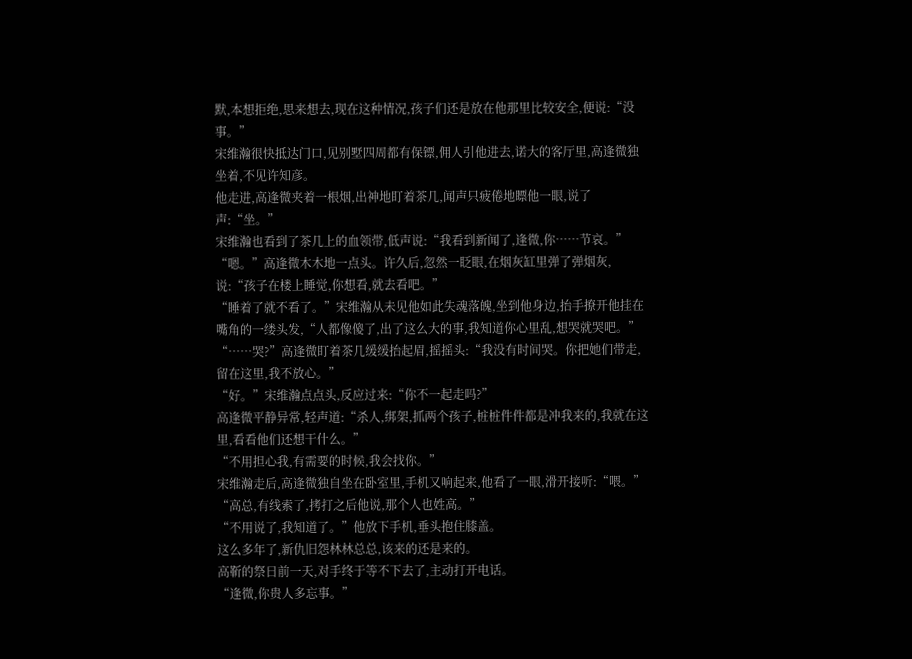默,本想拒绝,思来想去,现在这种情况,孩子们还是放在他那里比较安全,便说:“没事。”
宋维瀚很快抵达门口,见别墅四周都有保镖,佣人引他进去,诺大的客厅里,高逢微独坐着,不见许知彦。
他走进,高逢微夹着一根烟,出神地盯着茶几,闻声只疲倦地瞟他一眼,说了声:“坐。”
宋维瀚也看到了茶几上的血领带,低声说:“我看到新闻了,逢微,你……节哀。”
“嗯。”高逢微木木地一点头。许久后,忽然一眨眼,在烟灰缸里弹了弹烟灰,说:“孩子在楼上睡觉,你想看,就去看吧。”
“睡着了就不看了。”宋维瀚从未见他如此失魂落魄,坐到他身边,抬手撩开他挂在嘴角的一缕头发,“人都像傻了,出了这么大的事,我知道你心里乱,想哭就哭吧。”
“……哭?”高逢微盯着茶几缓缓抬起眉,摇摇头:“我没有时间哭。你把她们带走,留在这里,我不放心。”
“好。”宋维瀚点点头,反应过来:“你不一起走吗?”
高逢微平静异常,轻声道:“杀人,绑架,抓两个孩子,桩桩件件都是冲我来的,我就在这里,看看他们还想干什么。”
“不用担心我,有需要的时候,我会找你。”
宋维瀚走后,高逢微独自坐在卧室里,手机又响起来,他看了一眼,滑开接听:“喂。”
“高总,有线索了,拷打之后他说,那个人也姓高。”
“不用说了,我知道了。”他放下手机,垂头抱住膝盖。
这么多年了,新仇旧怨林林总总,该来的还是来的。
高靳的祭日前一天,对手终于等不下去了,主动打开电话。
“逢微,你贵人多忘事。”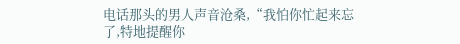电话那头的男人声音沧桑,“我怕你忙起来忘了,特地提醒你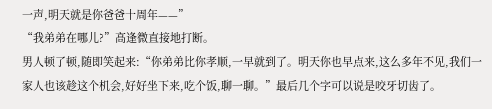一声,明天就是你爸爸十周年——”
“我弟弟在哪儿?”高逢微直接地打断。
男人顿了顿,随即笑起来:“你弟弟比你孝顺,一早就到了。明天你也早点来,这么多年不见,我们一家人也该趁这个机会,好好坐下来,吃个饭,聊一聊。”最后几个字可以说是咬牙切齿了。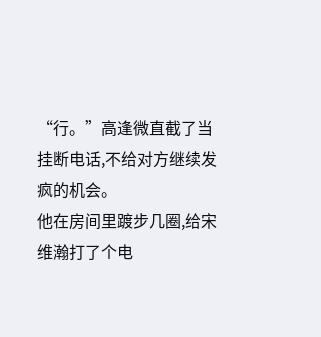“行。”高逢微直截了当挂断电话,不给对方继续发疯的机会。
他在房间里踱步几圈,给宋维瀚打了个电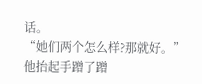话。
“她们两个怎么样?那就好。”他抬起手蹭了蹭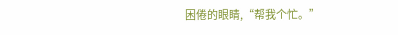困倦的眼睛,“帮我个忙。”